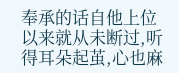奉承的话自他上位以来就从未断过,听得耳朵起茧,心也麻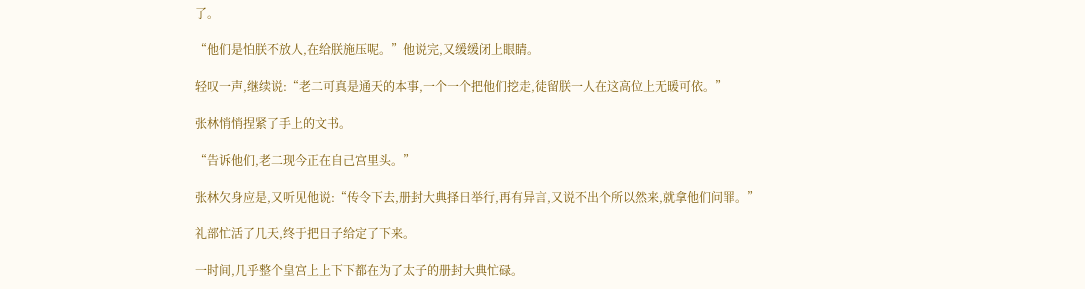了。

“他们是怕朕不放人,在给朕施压呢。”他说完,又缓缓闭上眼睛。

轻叹一声,继续说:“老二可真是通天的本事,一个一个把他们挖走,徒留朕一人在这高位上无暖可依。”

张林悄悄捏紧了手上的文书。

“告诉他们,老二现今正在自己宫里头。”

张林欠身应是,又听见他说:“传令下去,册封大典择日举行,再有异言,又说不出个所以然来,就拿他们问罪。”

礼部忙活了几天,终于把日子给定了下来。

一时间,几乎整个皇宫上上下下都在为了太子的册封大典忙碌。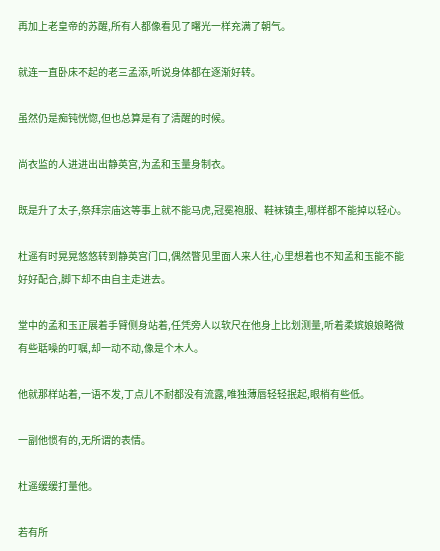再加上老皇帝的苏醒,所有人都像看见了曙光一样充满了朝气。

就连一直卧床不起的老三孟添,听说身体都在逐渐好转。

虽然仍是痴钝恍惚,但也总算是有了清醒的时候。

尚衣监的人进进出出静英宫,为孟和玉量身制衣。

既是升了太子,祭拜宗庙这等事上就不能马虎,冠冕袍服、鞋袜镇圭,哪样都不能掉以轻心。

杜遥有时晃晃悠悠转到静英宫门口,偶然瞥见里面人来人往,心里想着也不知孟和玉能不能好好配合,脚下却不由自主走进去。

堂中的孟和玉正展着手臂侧身站着,任凭旁人以软尺在他身上比划测量,听着柔嫔娘娘略微有些聒噪的叮嘱,却一动不动,像是个木人。

他就那样站着,一语不发,丁点儿不耐都没有流露,唯独薄唇轻轻抿起,眼梢有些低。

一副他惯有的,无所谓的表情。

杜遥缓缓打量他。

若有所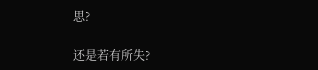思?

还是若有所失?